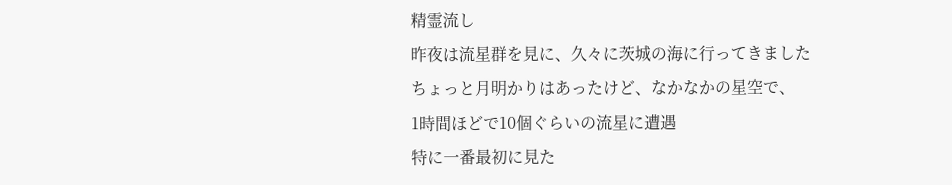精霊流し
昨夜は流星群を見に、久々に茨城の海に行ってきました
ちょっと月明かりはあったけど、なかなかの星空で、
1時間ほどで10個ぐらいの流星に遭遇
特に一番最初に見た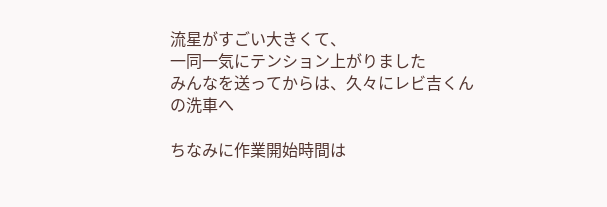流星がすごい大きくて、
一同一気にテンション上がりました
みんなを送ってからは、久々にレビ吉くんの洗車へ

ちなみに作業開始時間は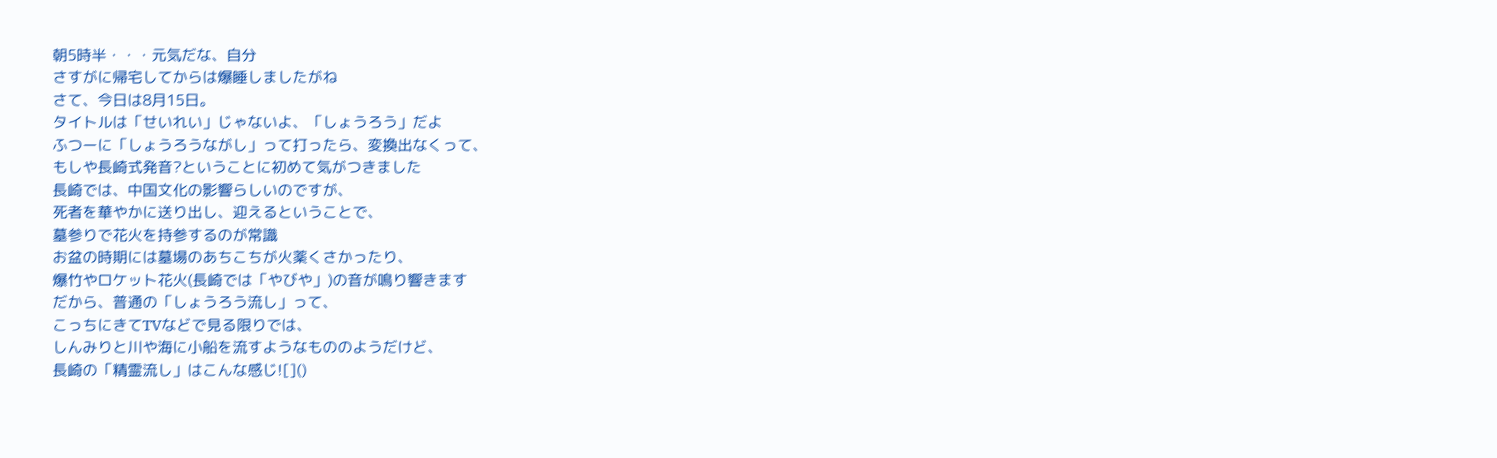朝5時半・・・元気だな、自分
さすがに帰宅してからは爆睡しましたがね
さて、今日は8月15日。
タイトルは「せいれい」じゃないよ、「しょうろう」だよ
ふつーに「しょうろうながし」って打ったら、変換出なくって、
もしや長崎式発音?ということに初めて気がつきました
長崎では、中国文化の影響らしいのですが、
死者を華やかに送り出し、迎えるということで、
墓参りで花火を持参するのが常識
お盆の時期には墓場のあちこちが火薬くさかったり、
爆竹やロケット花火(長崎では「やびや」)の音が鳴り響きます
だから、普通の「しょうろう流し」って、
こっちにきてTVなどで見る限りでは、
しんみりと川や海に小船を流すようなもののようだけど、
長崎の「精霊流し」はこんな感じ![]()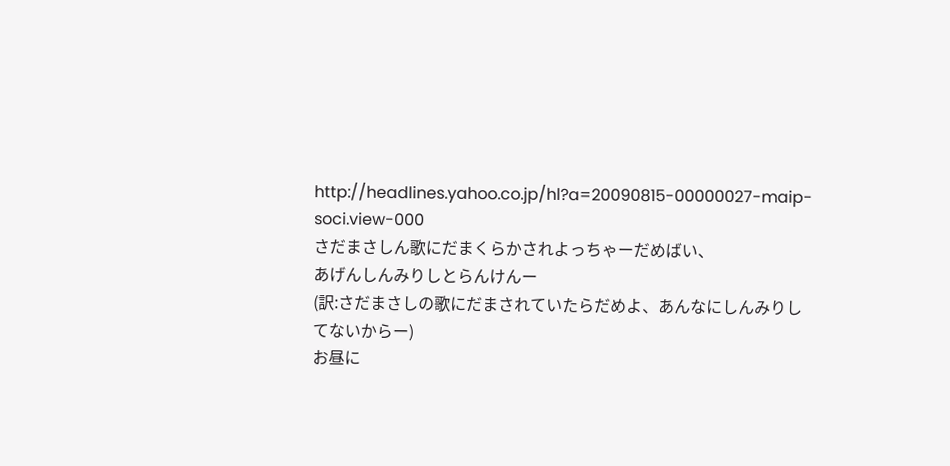http://headlines.yahoo.co.jp/hl?a=20090815-00000027-maip-soci.view-000
さだまさしん歌にだまくらかされよっちゃーだめばい、
あげんしんみりしとらんけんー
(訳:さだまさしの歌にだまされていたらだめよ、あんなにしんみりしてないからー)
お昼に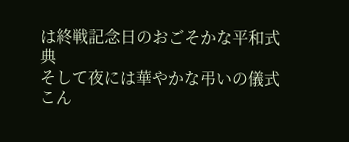は終戦記念日のおごそかな平和式典
そして夜には華やかな弔いの儀式
こん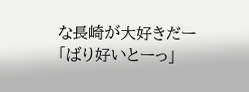な長崎が大好きだー
「ばり好いとーっ」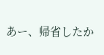あー、帰省したか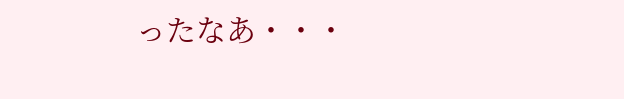ったなあ・・・